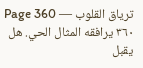ترياق القلوب — Page 360
٣٦٠ يرافقه المثال الحي. هل يقبل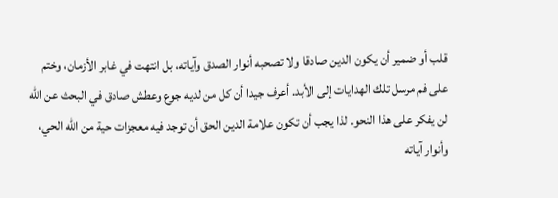قلب أو ضمير أن يكون الدين صادقا ولا تصحبه أنوار الصدق وآياته، بل انتهت في غابر الأزمان، وختم على فم مرسل تلك الهدايات إلى الأبد. أعرف جيدا أن كل من لديه جوع وعطش صادق في البحث عن الله لن يفكر على هذا النحو. لذا يجب أن تكون علامة الدين الحق أن توجد فيه معجزات حية من الله الحي، وأنوار آياته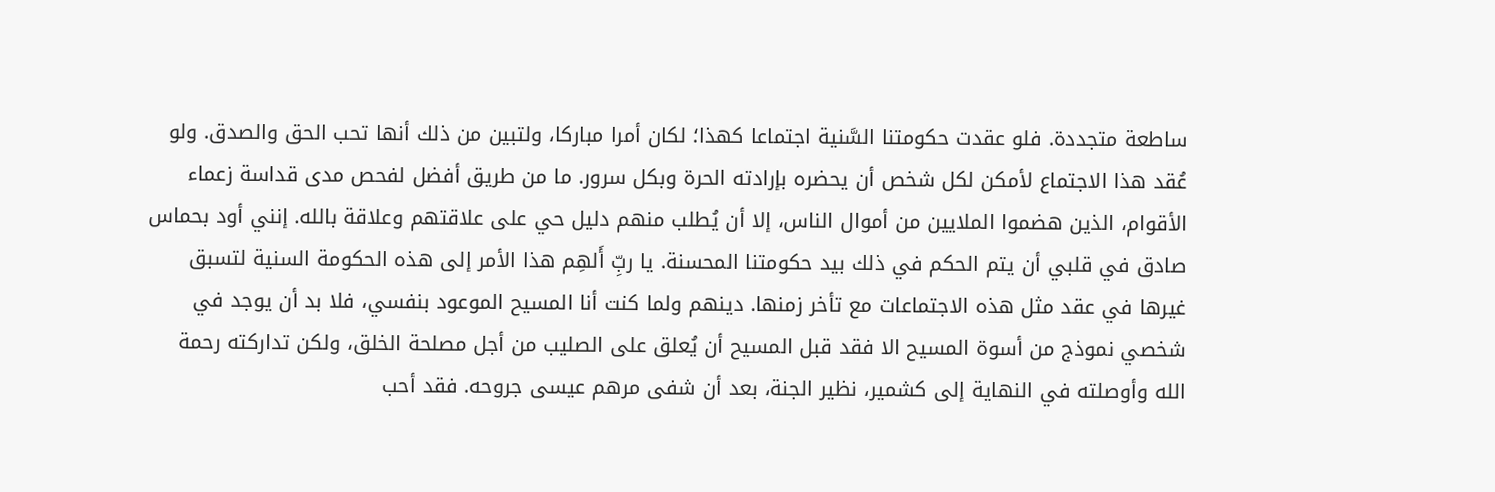ساطعة متجددة. فلو عقدت حكومتنا السَّنية اجتماعا كهذا؛ لكان أمرا مباركا، ولتبين من ذلك أنها تحب الحق والصدق. ولو عُقد هذا الاجتماع لأمكن لكل شخص أن يحضره بإرادته الحرة وبكل سرور. ما من طريق أفضل لفحص مدى قداسة زعماء الأقوام، الذين هضموا الملايين من أموال الناس، إلا أن يُطلب منهم دليل حي على علاقتهم وعلاقة بالله. إنني أود بحماس صادق في قلبي أن يتم الحكم في ذلك بيد حكومتنا المحسنة. يا ربِّ أَلهِم هذا الأمر إلى هذه الحكومة السنية لتسبق غيرها في عقد مثل هذه الاجتماعات مع تأخر زمنها. دينهم ولما كنت أنا المسيح الموعود بنفسي، فلا بد أن يوجد في شخصي نموذج من أسوة المسيح الا فقد قبل المسيح أن يُعلق على الصليب من أجل مصلحة الخلق، ولكن تداركته رحمة الله وأوصلته في النهاية إلى كشمير، نظير الجنة، بعد أن شفى مرهم عيسى جروحه. فقد أحب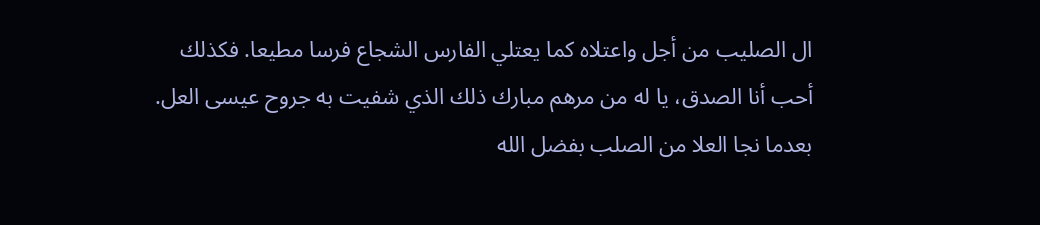ال الصليب من أجل واعتلاه كما يعتلي الفارس الشجاع فرسا مطيعا. فكذلك أحب أنا الصدق، يا له من مرهم مبارك ذلك الذي شفيت به جروح عيسى العل. بعدما نجا العلا من الصلب بفضل الله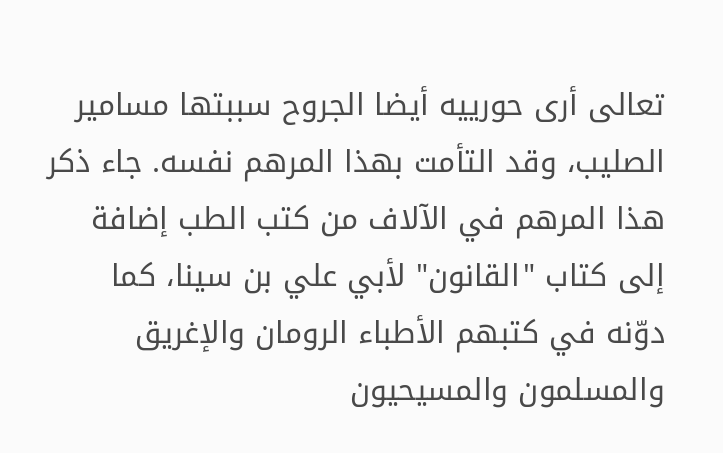تعالى أرى حورييه أيضا الجروح سببتها مسامير الصليب، وقد التأمت بهذا المرهم نفسه. جاء ذكر هذا المرهم في الآلاف من كتب الطب إضافة إلى كتاب "القانون" لأبي علي بن سينا، كما دوّنه في كتبهم الأطباء الرومان والإغريق والمسلمون والمسيحيون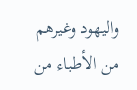واليهود وغيرهم من الأطباء من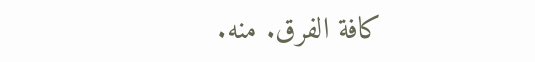كافة الفرق. منه.